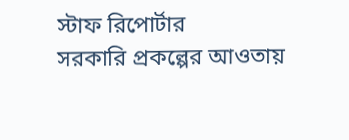স্টাফ রিপোর্টার
সরকারি প্রকল্পের আওতায়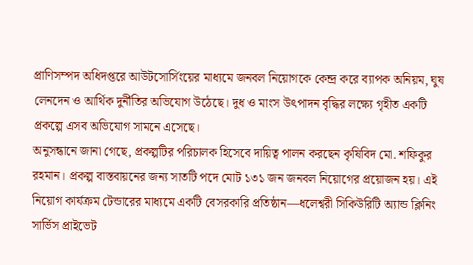প্রাণিসম্পদ অধিদপ্তরে আউটসোর্সিংয়ের মাধ্যমে জনবল নিয়োগকে কেন্দ্র করে ব্যাপক অনিয়ম, ঘুষ লেনদেন ও আর্থিক দুর্নীতির অভিযোগ উঠেছে। দুধ ও মাংস উৎপাদন বৃদ্ধির লক্ষ্যে গৃহীত একটি প্রকল্পে এসব অভিযোগ সামনে এসেছে।
অনুসন্ধানে জানা গেছে, প্রকল্পটির পরিচালক হিসেবে দায়িত্ব পালন করছেন কৃষিবিদ মো. শফিকুর রহমান। প্রকল্প বাস্তবায়নের জন্য সাতটি পদে মোট ১৩১ জন জনবল নিয়োগের প্রয়োজন হয়। এই নিয়োগ কার্যক্রম টেন্ডারের মাধ্যমে একটি বেসরকারি প্রতিষ্ঠান—ধলেশ্বরী সিকিউরিটি অ্যান্ড ক্লিনিং সার্ভিস প্রাইভেট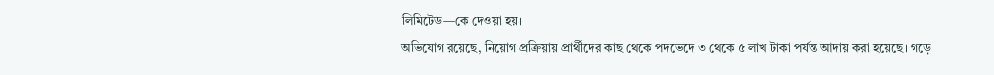লিমিটেড—কে দেওয়া হয়।
অভিযোগ রয়েছে, নিয়োগ প্রক্রিয়ায় প্রার্থীদের কাছ থেকে পদভেদে ৩ থেকে ৫ লাখ টাকা পর্যন্ত আদায় করা হয়েছে। গড়ে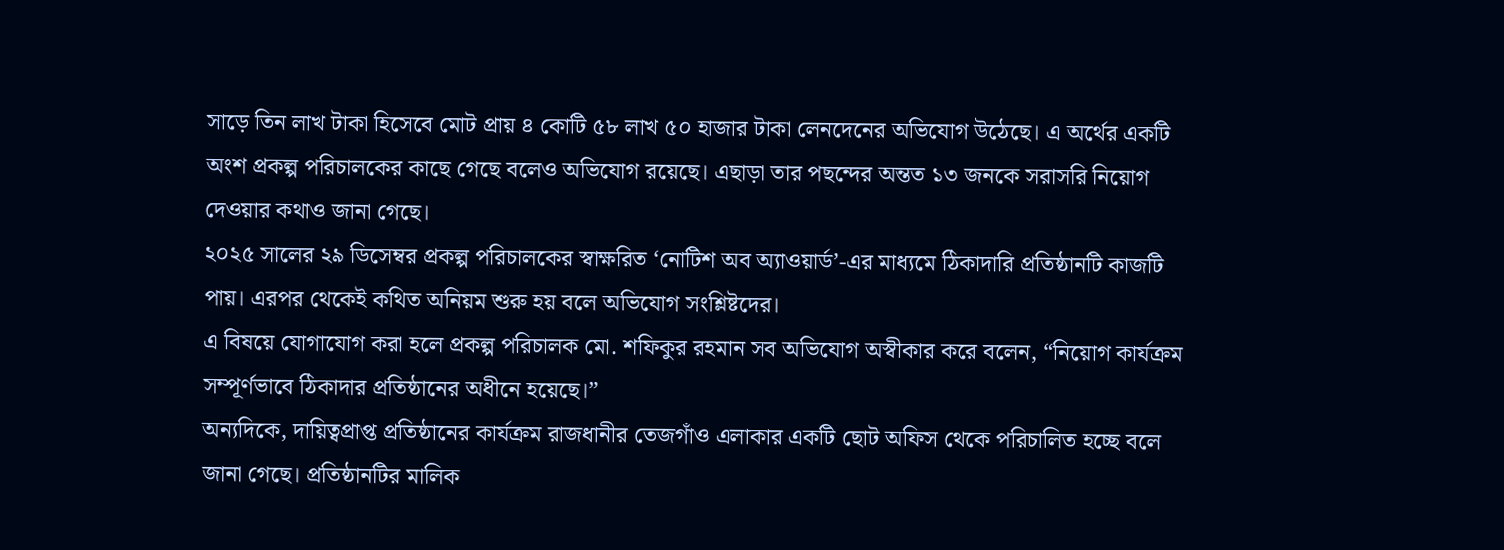সাড়ে তিন লাখ টাকা হিসেবে মোট প্রায় ৪ কোটি ৫৮ লাখ ৫০ হাজার টাকা লেনদেনের অভিযোগ উঠেছে। এ অর্থের একটি অংশ প্রকল্প পরিচালকের কাছে গেছে বলেও অভিযোগ রয়েছে। এছাড়া তার পছন্দের অন্তত ১৩ জনকে সরাসরি নিয়োগ দেওয়ার কথাও জানা গেছে।
২০২৫ সালের ২৯ ডিসেম্বর প্রকল্প পরিচালকের স্বাক্ষরিত ‘নোটিশ অব অ্যাওয়ার্ড’-এর মাধ্যমে ঠিকাদারি প্রতিষ্ঠানটি কাজটি পায়। এরপর থেকেই কথিত অনিয়ম শুরু হয় বলে অভিযোগ সংশ্লিষ্টদের।
এ বিষয়ে যোগাযোগ করা হলে প্রকল্প পরিচালক মো. শফিকুর রহমান সব অভিযোগ অস্বীকার করে বলেন, “নিয়োগ কার্যক্রম সম্পূর্ণভাবে ঠিকাদার প্রতিষ্ঠানের অধীনে হয়েছে।”
অন্যদিকে, দায়িত্বপ্রাপ্ত প্রতিষ্ঠানের কার্যক্রম রাজধানীর তেজগাঁও এলাকার একটি ছোট অফিস থেকে পরিচালিত হচ্ছে বলে জানা গেছে। প্রতিষ্ঠানটির মালিক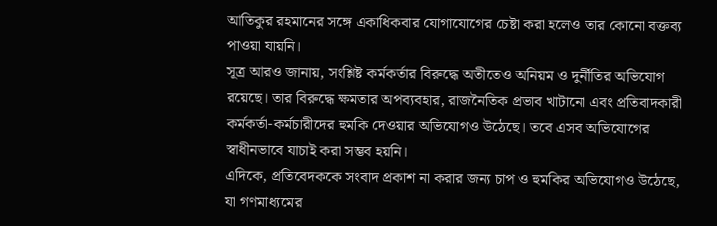আতিকুর রহমানের সঙ্গে একাধিকবার যোগাযোগের চেষ্টা করা হলেও তার কোনো বক্তব্য পাওয়া যায়নি।
সূত্র আরও জানায়, সংশ্লিষ্ট কর্মকর্তার বিরুদ্ধে অতীতেও অনিয়ম ও দুর্নীতির অভিযোগ রয়েছে। তার বিরুদ্ধে ক্ষমতার অপব্যবহার, রাজনৈতিক প্রভাব খাটানো এবং প্রতিবাদকারী কর্মকর্তা-কর্মচারীদের হুমকি দেওয়ার অভিযোগও উঠেছে। তবে এসব অভিযোগের স্বাধীনভাবে যাচাই করা সম্ভব হয়নি।
এদিকে, প্রতিবেদককে সংবাদ প্রকাশ না করার জন্য চাপ ও হুমকির অভিযোগও উঠেছে, যা গণমাধ্যমের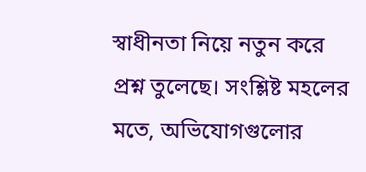স্বাধীনতা নিয়ে নতুন করে প্রশ্ন তুলেছে। সংশ্লিষ্ট মহলের মতে, অভিযোগগুলোর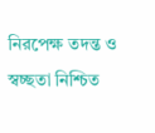নিরপেক্ষ তদন্ত ও স্বচ্ছতা নিশ্চিত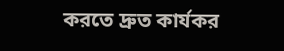করতে দ্রুত কার্যকর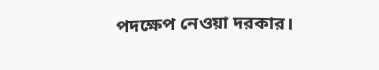পদক্ষেপ নেওয়া দরকার।